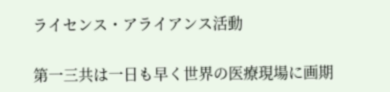ライセンス・アライアンス活動

第一三共は一日も早く世界の医療現場に画期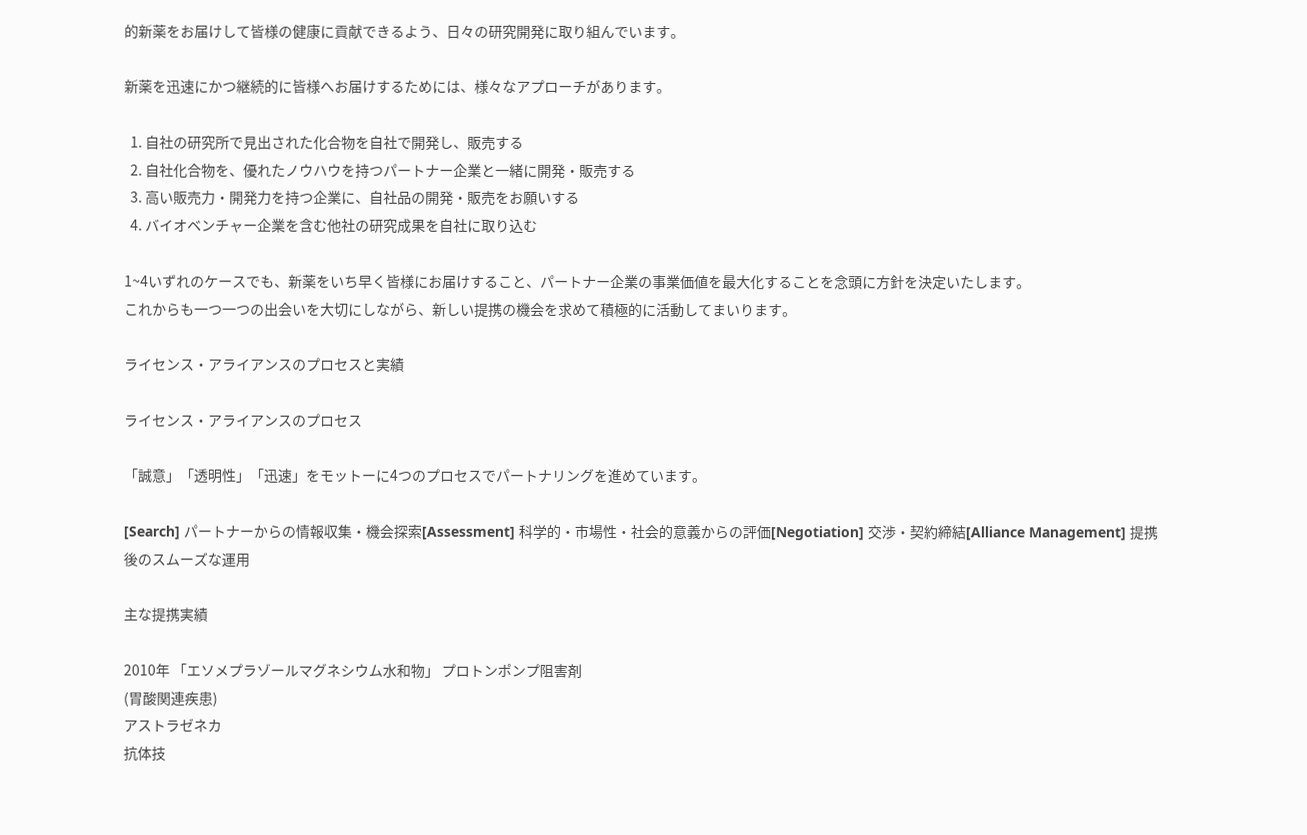的新薬をお届けして皆様の健康に貢献できるよう、日々の研究開発に取り組んでいます。

新薬を迅速にかつ継続的に皆様へお届けするためには、様々なアプローチがあります。

  1. 自社の研究所で見出された化合物を自社で開発し、販売する
  2. 自社化合物を、優れたノウハウを持つパートナー企業と一緒に開発・販売する
  3. 高い販売力・開発力を持つ企業に、自社品の開発・販売をお願いする
  4. バイオベンチャー企業を含む他社の研究成果を自社に取り込む

1~4いずれのケースでも、新薬をいち早く皆様にお届けすること、パートナー企業の事業価値を最大化することを念頭に方針を決定いたします。
これからも一つ一つの出会いを大切にしながら、新しい提携の機会を求めて積極的に活動してまいります。

ライセンス・アライアンスのプロセスと実績

ライセンス・アライアンスのプロセス

「誠意」「透明性」「迅速」をモットーに4つのプロセスでパートナリングを進めています。

[Search] パートナーからの情報収集・機会探索[Assessment] 科学的・市場性・社会的意義からの評価[Negotiation] 交渉・契約締結[Alliance Management] 提携後のスムーズな運用

主な提携実績

2010年 「エソメプラゾールマグネシウム水和物」 プロトンポンプ阻害剤
(胃酸関連疾患)
アストラゼネカ
抗体技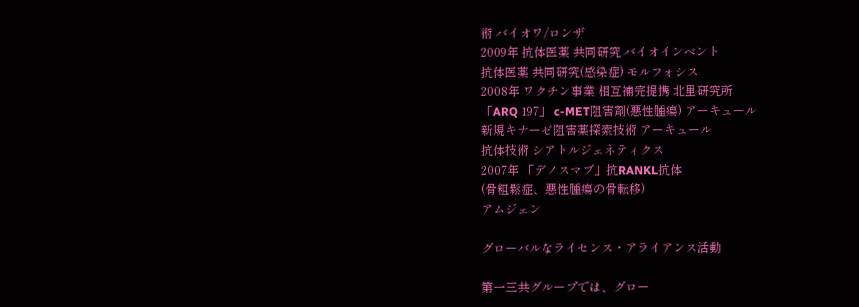術 バイオワ/ロンザ
2009年 抗体医薬 共同研究 バイオインベント
抗体医薬 共同研究(感染症) モルフォシス
2008年 ワクチン事業 相互補完提携 北里研究所
「ARQ 197」 c-MET阻害剤(悪性腫瘍) アーキュール
新規キナーゼ阻害薬探索技術 アーキュール
抗体技術 シアトルジェネティクス
2007年 「デノスマブ」抗RANKL抗体
(骨粗鬆症、悪性腫瘍の骨転移)
アムジェン

グローバルなライセンス・アライアンス活動

第一三共グループでは、グロー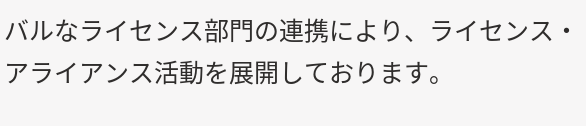バルなライセンス部門の連携により、ライセンス・アライアンス活動を展開しております。